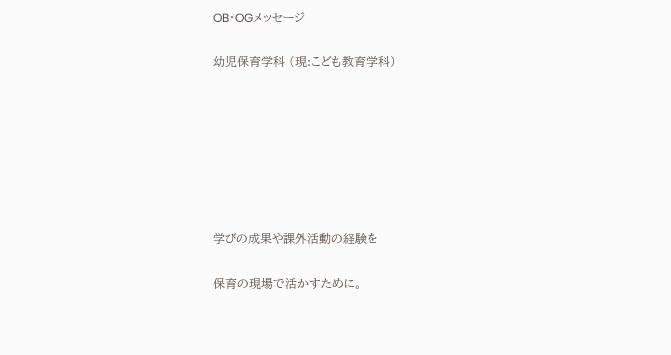OB・OGメッセージ

幼児保育学科 (現:こども教育学科)







学びの成果や課外活動の経験を

保育の現場で活かすために。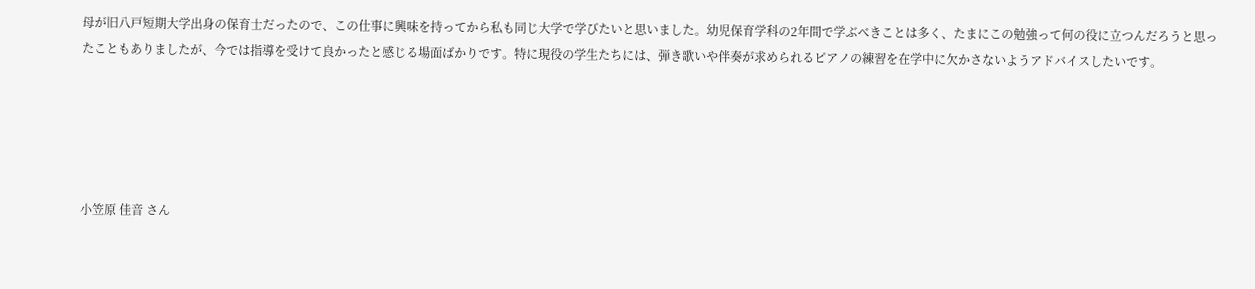母が旧八戸短期大学出身の保育士だったので、この仕事に興味を持ってから私も同じ大学で学びたいと思いました。幼児保育学科の2年間で学ぶべきことは多く、たまにこの勉強って何の役に立つんだろうと思ったこともありましたが、今では指導を受けて良かったと感じる場面ばかりです。特に現役の学生たちには、弾き歌いや伴奏が求められるピアノの練習を在学中に欠かさないようアドバイスしたいです。





小笠原 佳音 さん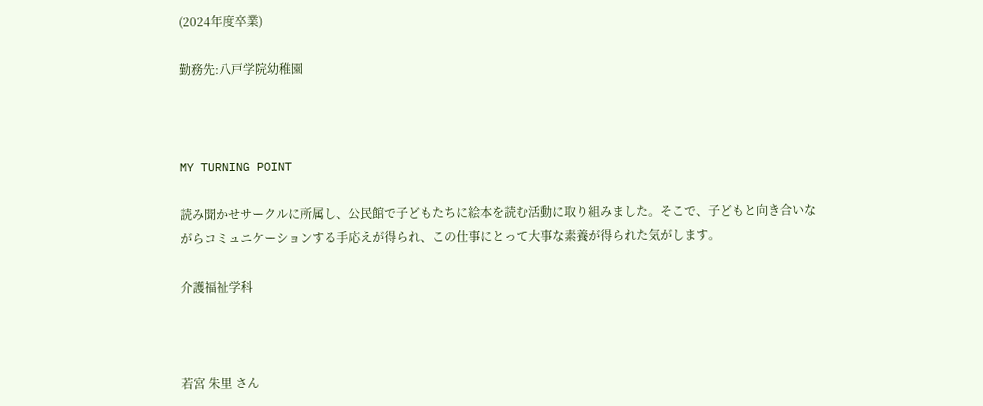(2024年度卒業)

勤務先:八戸学院幼稚園



MY TURNING POINT

読み聞かせサークルに所属し、公民館で子どもたちに絵本を読む活動に取り組みました。そこで、子どもと向き合いながらコミュニケーションする手応えが得られ、この仕事にとって大事な素養が得られた気がします。

介護福祉学科



若宮 朱里 さん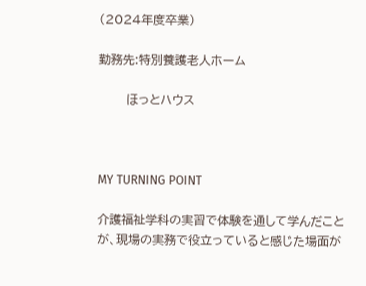(2024年度卒業)

勤務先:特別養護老人ホーム

       ほっとハウス



MY TURNING POINT

介護福祉学科の実習で体験を通して学んだことが、現場の実務で役立っていると感じた場面が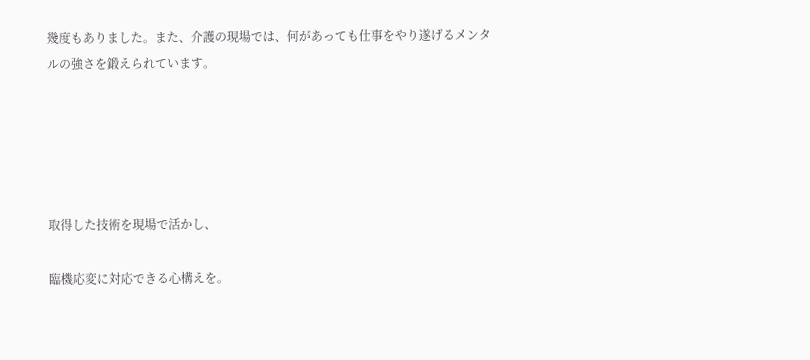幾度もありました。また、介護の現場では、何があっても仕事をやり遂げるメンタルの強さを鍛えられています。





取得した技術を現場で活かし、

臨機応変に対応できる心構えを。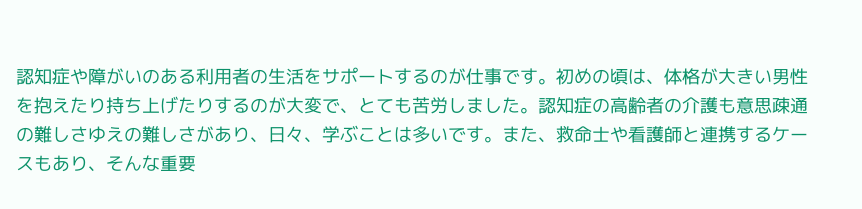認知症や障がいのある利用者の生活をサポートするのが仕事です。初めの頃は、体格が大きい男性を抱えたり持ち上げたりするのが大変で、とても苦労しました。認知症の高齢者の介護も意思疎通の難しさゆえの難しさがあり、日々、学ぶことは多いです。また、救命士や看護師と連携するケースもあり、そんな重要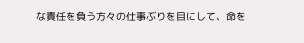な責任を負う方々の仕事ぶりを目にして、命を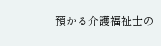預かる介護福祉士の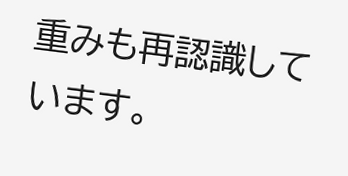重みも再認識しています。